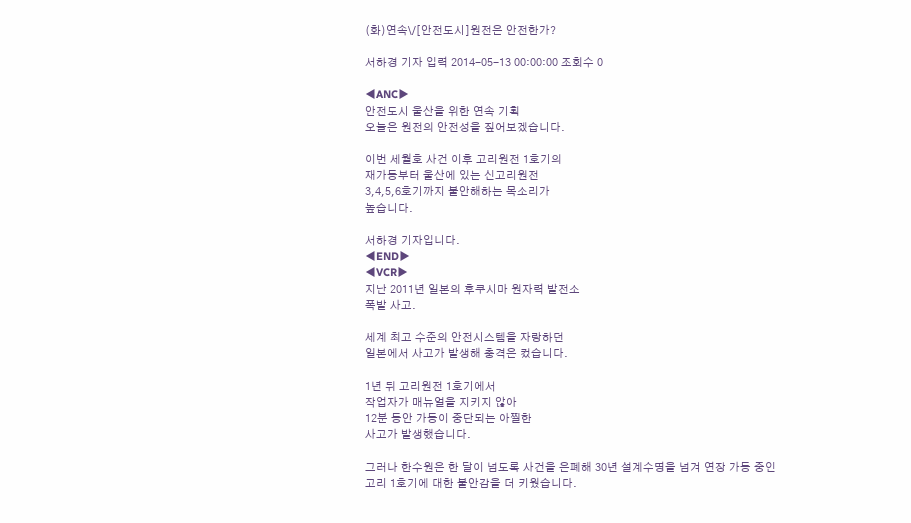(화)연속\/[안전도시]원전은 안전한가?

서하경 기자 입력 2014-05-13 00:00:00 조회수 0

◀ANC▶
안전도시 울산을 위한 연속 기획
오늘은 원전의 안전성을 짚어보겠습니다.

이번 세월호 사건 이후 고리원전 1호기의
재가동부터 울산에 있는 신고리원전
3,4,5,6호기까지 불안해하는 목소리가
높습니다.

서하경 기자입니다.
◀END▶
◀VCR▶
지난 2011년 일본의 후쿠시마 원자력 발전소
폭발 사고.

세계 최고 수준의 안전시스템을 자랑하던
일본에서 사고가 발생해 충격은 컸습니다.

1년 뒤 고리원전 1호기에서
작업자가 매뉴얼을 지키지 않아
12분 동안 가동이 중단되는 아찔한
사고가 발생했습니다.

그러나 한수원은 한 달이 넘도록 사건을 은폐해 30년 설계수명을 넘겨 연장 가동 중인
고리 1호기에 대한 불안감을 더 키웠습니다.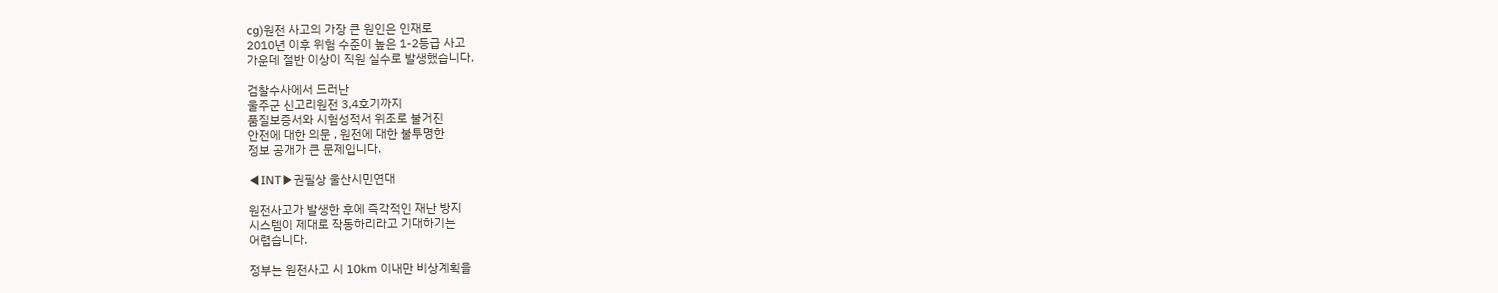cg)원전 사고의 가장 큰 원인은 인재로
2010년 이후 위험 수준이 높은 1-2등급 사고
가운데 절반 이상이 직원 실수로 발생했습니다.

검찰수사에서 드러난
울주군 신고리원전 3,4호기까지
품질보증서와 시험성적서 위조로 불거진
안전에 대한 의문 , 원전에 대한 불투명한
정보 공개가 큰 문제입니다.

◀INT▶권필상 울산시민연대

원전사고가 발생한 후에 즉각적인 재난 방지
시스템이 제대로 작동하리라고 기대하기는
어렵습니다.

정부는 원전사고 시 10km 이내만 비상계획을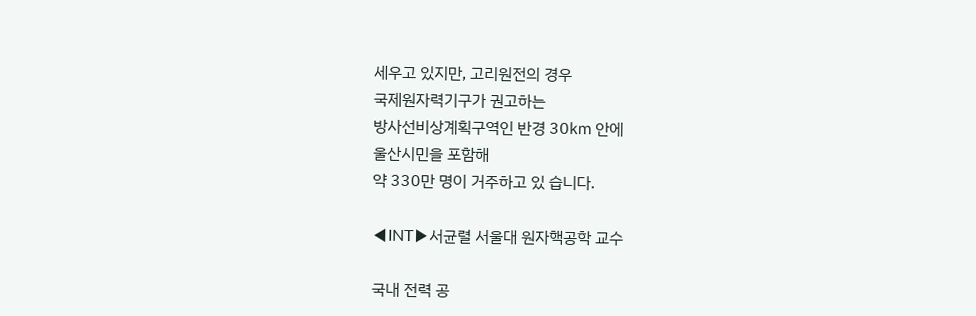세우고 있지만, 고리원전의 경우
국제원자력기구가 권고하는
방사선비상계획구역인 반경 30㎞ 안에
울산시민을 포함해
약 330만 명이 거주하고 있 습니다.

◀INT▶서균렬 서울대 원자핵공학 교수

국내 전력 공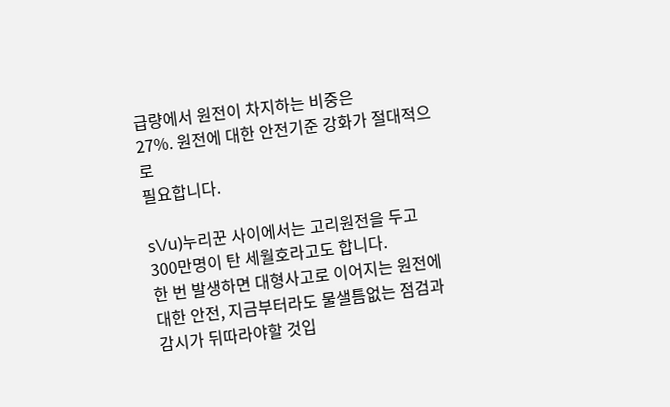급량에서 원전이 차지하는 비중은
27%. 원전에 대한 안전기준 강화가 절대적으로
필요합니다.

s\/u)누리꾼 사이에서는 고리원전을 두고
300만명이 탄 세월호라고도 합니다.
한 번 발생하면 대형사고로 이어지는 원전에
대한 안전, 지금부터라도 물샐틈없는 점검과
감시가 뒤따라야할 것입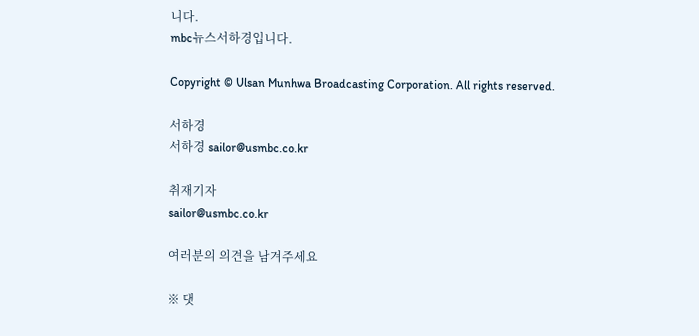니다.
mbc뉴스서하경입니다.

Copyright © Ulsan Munhwa Broadcasting Corporation. All rights reserved.

서하경
서하경 sailor@usmbc.co.kr

취재기자
sailor@usmbc.co.kr

여러분의 의견을 남겨주세요

※ 댓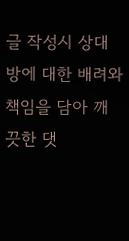글 작성시 상대방에 대한 배려와 책임을 담아 깨끗한 댓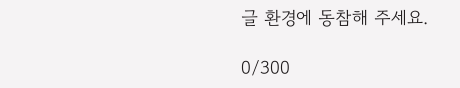글 환경에 동참해 주세요.

0/300